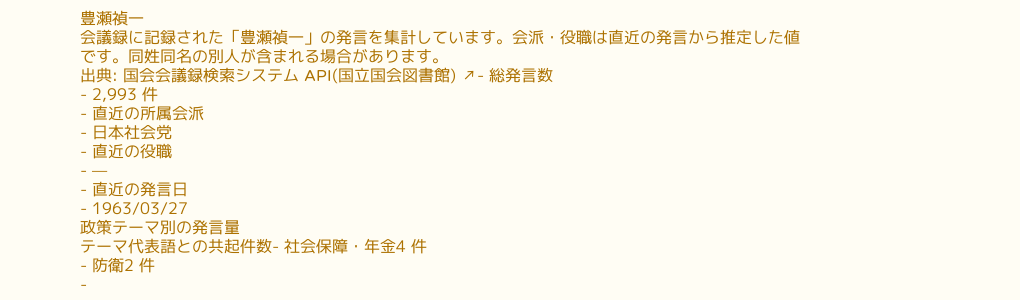豊瀬禎一
会議録に記録された「豊瀬禎一」の発言を集計しています。会派・役職は直近の発言から推定した値です。同姓同名の別人が含まれる場合があります。
出典: 国会会議録検索システム API(国立国会図書館) ↗- 総発言数
- 2,993 件
- 直近の所属会派
- 日本社会党
- 直近の役職
- —
- 直近の発言日
- 1963/03/27
政策テーマ別の発言量
テーマ代表語との共起件数- 社会保障・年金4 件
- 防衛2 件
-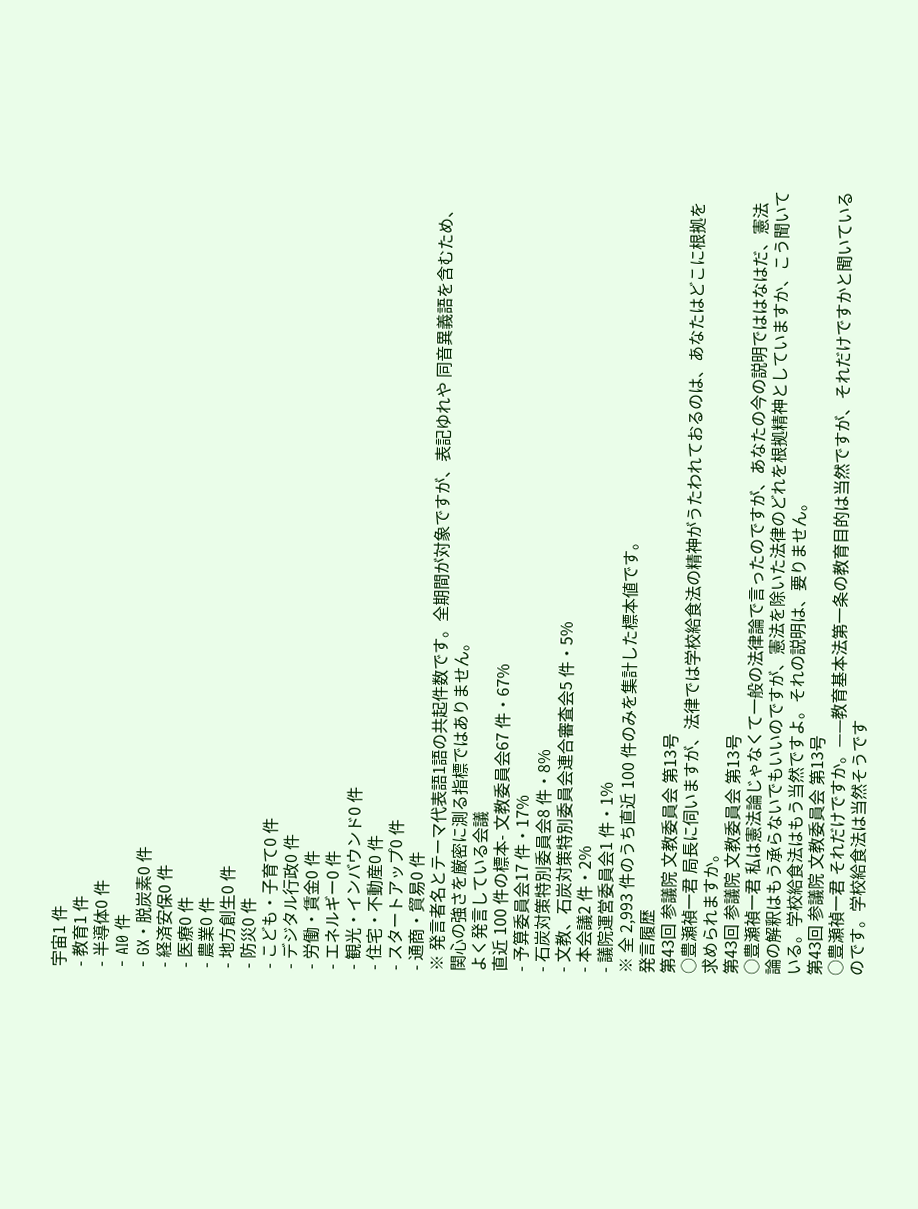宇宙1 件
- 教育1 件
- 半導体0 件
- AI0 件
- GX・脱炭素0 件
- 経済安保0 件
- 医療0 件
- 農業0 件
- 地方創生0 件
- 防災0 件
- こども・子育て0 件
- デジタル行政0 件
- 労働・賃金0 件
- エネルギー0 件
- 観光・インバウンド0 件
- 住宅・不動産0 件
- スタートアップ0 件
- 通商・貿易0 件
※ 発言者名とテーマ代表語1語の共起件数です。全期間が対象ですが、表記ゆれや 同音異義語を含むため、関心の強さを厳密に測る指標ではありません。
よく発言している会議
直近 100 件の標本- 文教委員会67 件・67%
- 予算委員会17 件・17%
- 石炭対策特別委員会8 件・8%
- 文教、石炭対策特別委員会連合審査会5 件・5%
- 本会議2 件・2%
- 議院運営委員会1 件・1%
※ 全 2,993 件のうち直近 100 件のみを集計した標本値です。
発言履歴
第43回 参議院 文教委員会 第13号
○豊瀬禎一君 局長に伺いますが、法律では学校給食法の精神がうたわれておるのは、あなたはどこに根拠を求められますか。
第43回 参議院 文教委員会 第13号
○豊瀬禎一君 私は憲法論じゃなくて一般の法律論で言ったのですが、あなたの今の説明でははなはだ、憲法論の解釈はもう承らないでもいいのですが、憲法を除いた法律のどれを根拠精神としていますか、こう聞いている。学校給食法はもう当然ですよ。それの説明は、要りません。
第43回 参議院 文教委員会 第13号
○豊瀬禎一君 それだけですか。——教育基本法第一条の教育目的は当然ですが、それだけですかと聞いているのです。学校給食法は当然そうです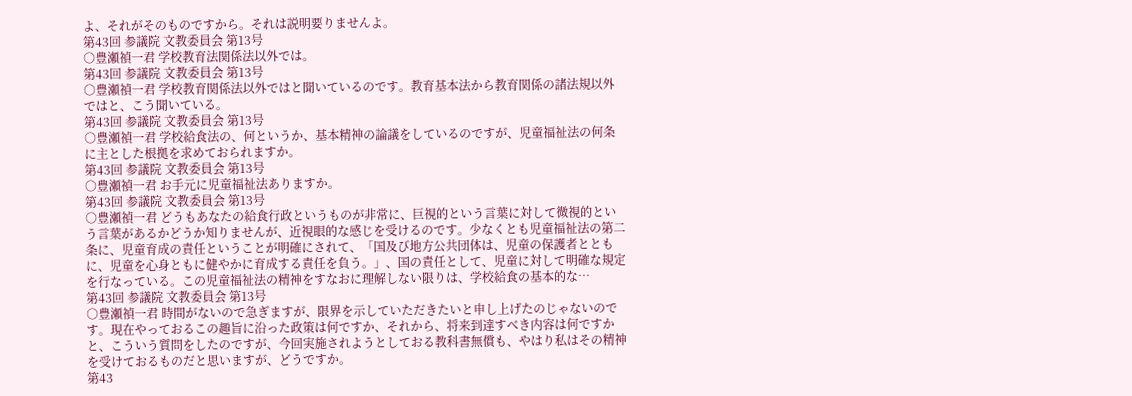よ、それがそのものですから。それは説明要りませんよ。
第43回 参議院 文教委員会 第13号
○豊瀬禎一君 学校教育法関係法以外では。
第43回 参議院 文教委員会 第13号
○豊瀬禎一君 学校教育関係法以外ではと聞いているのです。教育基本法から教育関係の諸法規以外ではと、こう聞いている。
第43回 参議院 文教委員会 第13号
○豊瀬禎一君 学校給食法の、何というか、基本精神の論議をしているのですが、児童福祉法の何条に主とした根拠を求めておられますか。
第43回 参議院 文教委員会 第13号
○豊瀬禎一君 お手元に児童福祉法ありますか。
第43回 参議院 文教委員会 第13号
○豊瀬禎一君 どうもあなたの給食行政というものが非常に、巨視的という言葉に対して微視的という言葉があるかどうか知りませんが、近視眼的な感じを受けるのです。少なくとも児童福祉法の第二条に、児童育成の責任ということが明確にされて、「国及び地方公共団体は、児童の保護者とともに、児童を心身ともに健やかに育成する責任を負う。」、国の責任として、児童に対して明確な規定を行なっている。この児童福祉法の精神をすなおに理解しない限りは、学校給食の基本的な…
第43回 参議院 文教委員会 第13号
○豊瀬禎一君 時間がないので急ぎますが、限界を示していただきたいと申し上げたのじゃないのです。現在やっておるこの趣旨に沿った政策は何ですか、それから、将来到達すべき内容は何ですかと、こういう質問をしたのですが、今回実施されようとしておる教科書無償も、やはり私はその精神を受けておるものだと思いますが、どうですか。
第43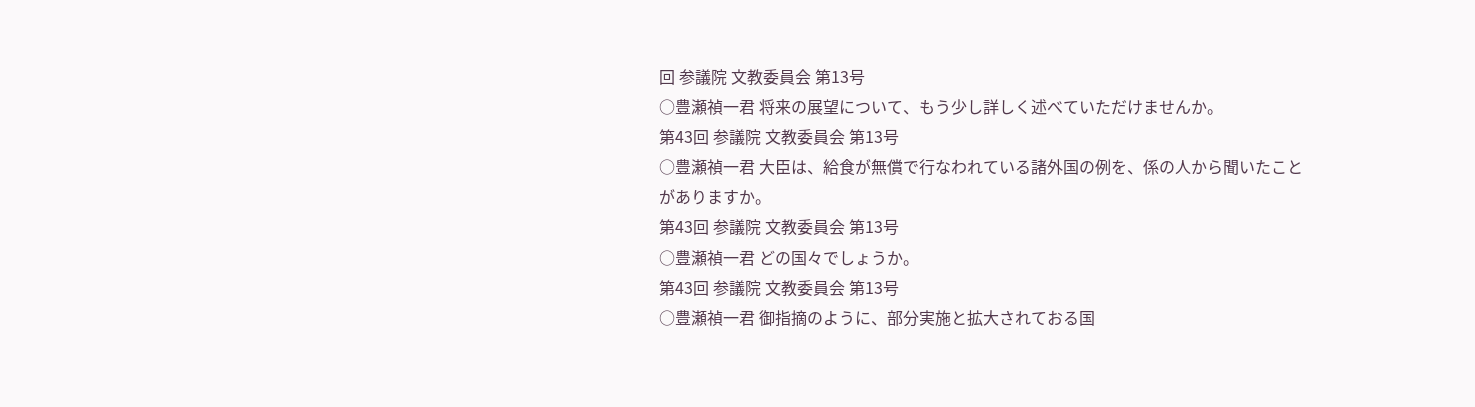回 参議院 文教委員会 第13号
○豊瀬禎一君 将来の展望について、もう少し詳しく述べていただけませんか。
第43回 参議院 文教委員会 第13号
○豊瀬禎一君 大臣は、給食が無償で行なわれている諸外国の例を、係の人から聞いたことがありますか。
第43回 参議院 文教委員会 第13号
○豊瀬禎一君 どの国々でしょうか。
第43回 参議院 文教委員会 第13号
○豊瀬禎一君 御指摘のように、部分実施と拡大されておる国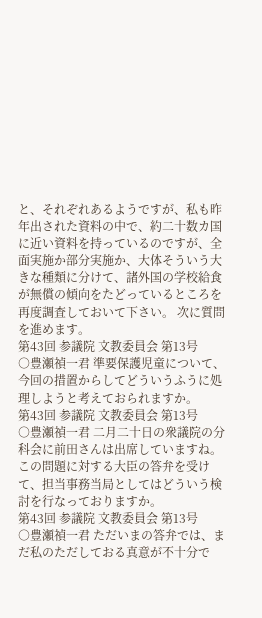と、それぞれあるようですが、私も昨年出された資料の中で、約二十数カ国に近い資料を持っているのですが、全面実施か部分実施か、大体そういう大きな種類に分けて、諸外国の学校給食が無償の傾向をたどっているところを再度調査しておいて下さい。 次に質問を進めます。
第43回 参議院 文教委員会 第13号
○豊瀬禎一君 準要保護児童について、今回の措置からしてどういうふうに処理しようと考えておられますか。
第43回 参議院 文教委員会 第13号
○豊瀬禎一君 二月二十日の衆議院の分科会に前田さんは出席していますね。この問題に対する大臣の答弁を受けて、担当事務当局としてはどういう検討を行なっておりますか。
第43回 参議院 文教委員会 第13号
○豊瀬禎一君 ただいまの答弁では、まだ私のただしておる真意が不十分で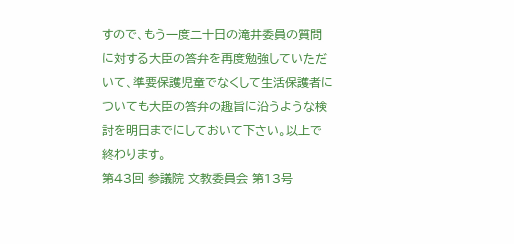すので、もう一度二十日の滝井委員の質問に対する大臣の答弁を再度勉強していただいて、準要保護児童でなくして生活保護者についても大臣の答弁の趣旨に沿うような検討を明日までにしておいて下さい。以上で終わります。
第43回 参議院 文教委員会 第13号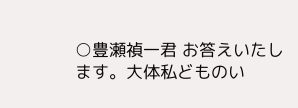○豊瀬禎一君 お答えいたします。大体私どものい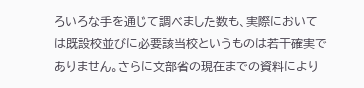ろいろな手を通じて調べました数も、実際においては既設校並びに必要該当校というものは若干確実でありません。さらに文部省の現在までの資料により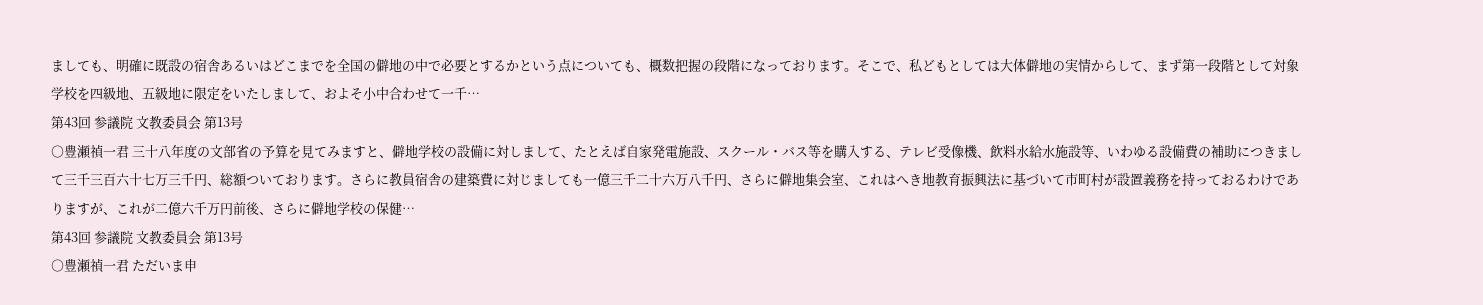ましても、明確に既設の宿舎あるいはどこまでを全国の僻地の中で必要とするかという点についても、概数把握の段階になっております。そこで、私どもとしては大体僻地の実情からして、まず第一段階として対象学校を四級地、五級地に限定をいたしまして、およそ小中合わせて一千…
第43回 参議院 文教委員会 第13号
○豊瀬禎一君 三十八年度の文部省の予算を見てみますと、僻地学校の設備に対しまして、たとえば自家発電施設、スクール・バス等を購入する、テレビ受像機、飲料水給水施設等、いわゆる設備費の補助につきまして三千三百六十七万三千円、総額ついております。さらに教員宿舎の建築費に対じましても一億三千二十六万八千円、さらに僻地集会室、これはへき地教育振興法に基づいて市町村が設置義務を持っておるわけでありますが、これが二億六千万円前後、さらに僻地学校の保健…
第43回 参議院 文教委員会 第13号
○豊瀬禎一君 ただいま申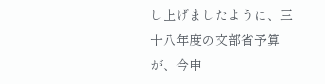し上げましたように、三十八年度の文部省予算が、今申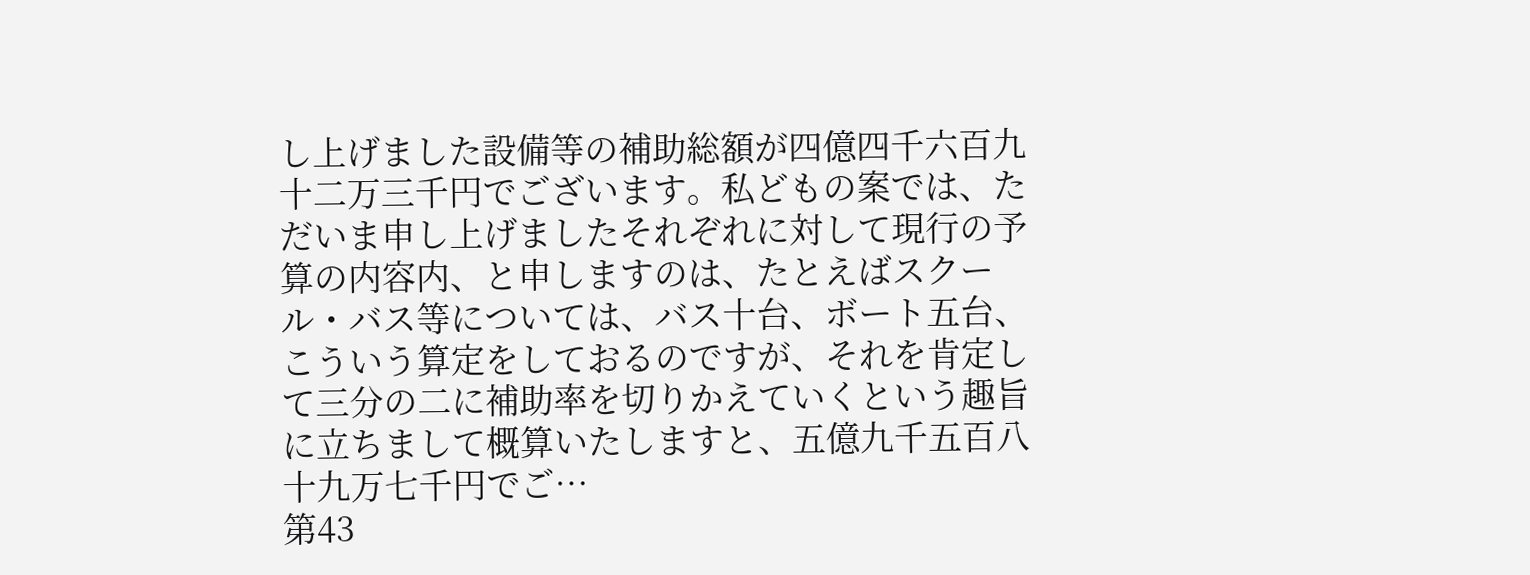し上げました設備等の補助総額が四億四千六百九十二万三千円でございます。私どもの案では、ただいま申し上げましたそれぞれに対して現行の予算の内容内、と申しますのは、たとえばスクール・バス等については、バス十台、ボート五台、こういう算定をしておるのですが、それを肯定して三分の二に補助率を切りかえていくという趣旨に立ちまして概算いたしますと、五億九千五百八十九万七千円でご…
第43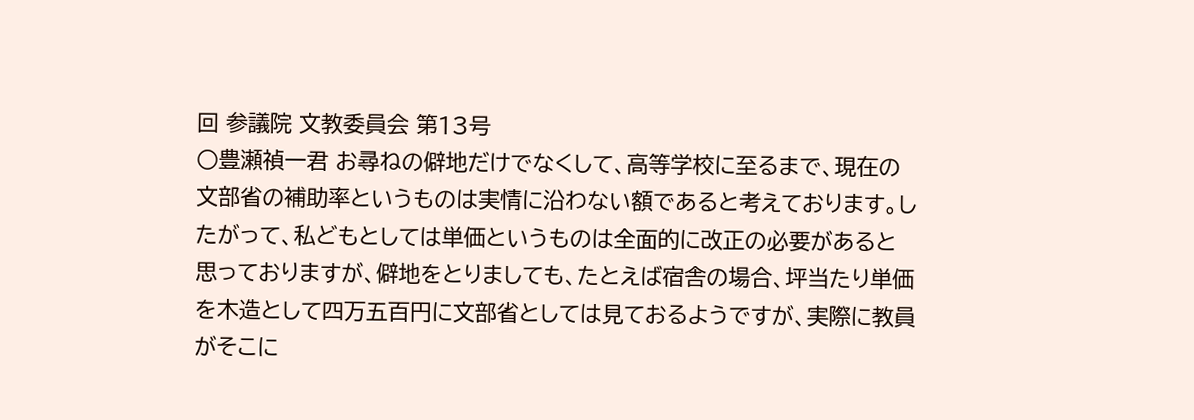回 参議院 文教委員会 第13号
○豊瀬禎一君 お尋ねの僻地だけでなくして、高等学校に至るまで、現在の文部省の補助率というものは実情に沿わない額であると考えております。したがって、私どもとしては単価というものは全面的に改正の必要があると思っておりますが、僻地をとりましても、たとえば宿舎の場合、坪当たり単価を木造として四万五百円に文部省としては見ておるようですが、実際に教員がそこに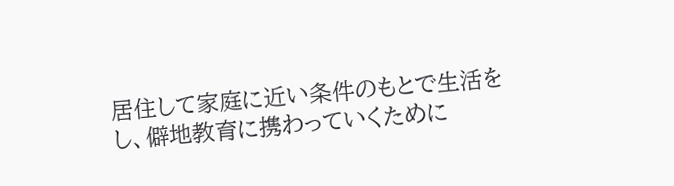居住して家庭に近い条件のもとで生活をし、僻地教育に携わっていくために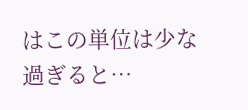はこの単位は少な過ぎると…